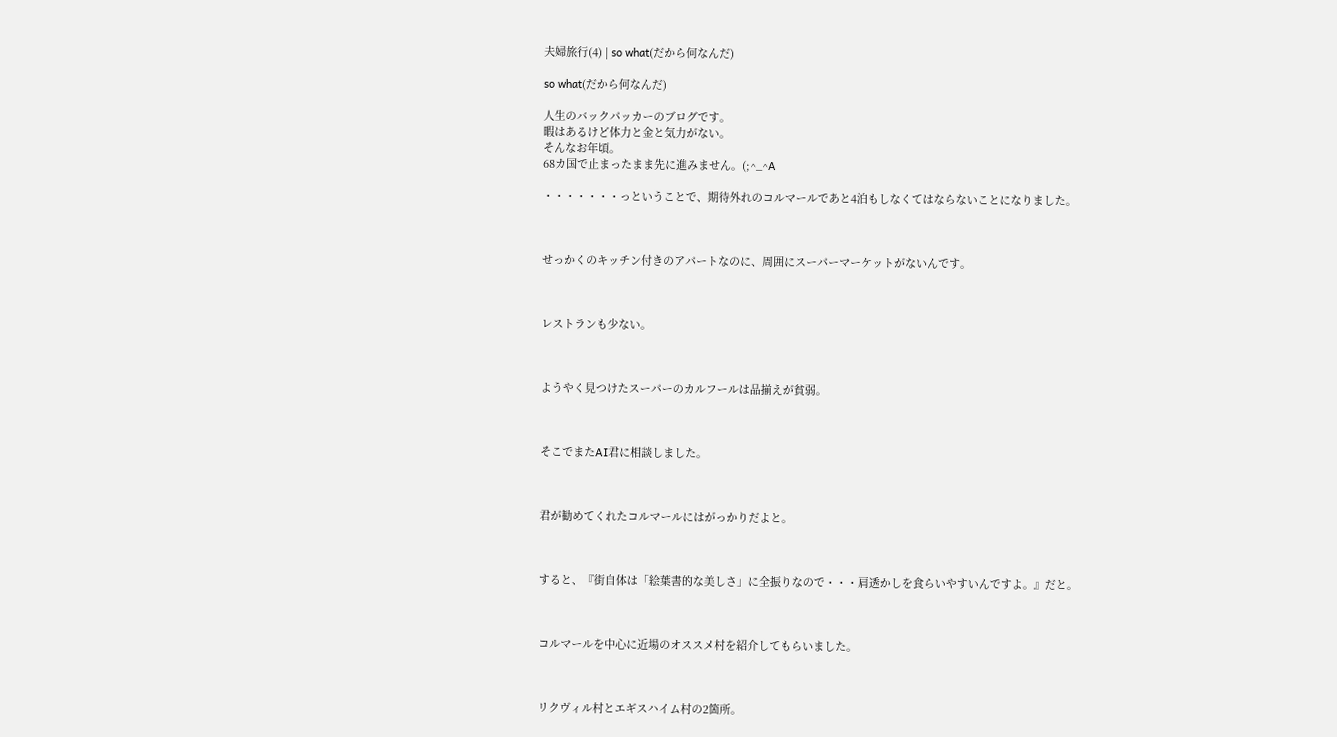夫婦旅行(4) | so what(だから何なんだ)

so what(だから何なんだ)

人生のバックパッカーのブログです。
暇はあるけど体力と金と気力がない。
そんなお年頃。
68カ国で止まったまま先に進みません。(;^_^A

・・・・・・・っということで、期待外れのコルマールであと4泊もしなくてはならないことになりました。



せっかくのキッチン付きのアパートなのに、周囲にスーパーマーケットがないんです。



レストランも少ない。



ようやく見つけたスーパーのカルフールは品揃えが貧弱。



そこでまたAI君に相談しました。



君が勧めてくれたコルマールにはがっかりだよと。



すると、『街自体は「絵葉書的な美しさ」に全振りなので・・・肩透かしを食らいやすいんですよ。』だと。



コルマールを中心に近場のオススメ村を紹介してもらいました。



リクヴィル村とエギスハイム村の2箇所。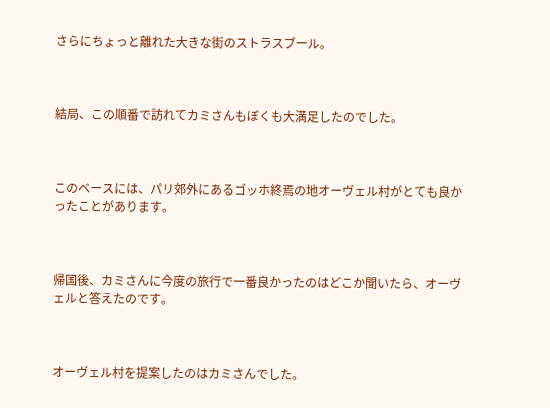さらにちょっと離れた大きな街のストラスブール。



結局、この順番で訪れてカミさんもぼくも大満足したのでした。



このベースには、パリ郊外にあるゴッホ終焉の地オーヴェル村がとても良かったことがあります。



帰国後、カミさんに今度の旅行で一番良かったのはどこか聞いたら、オーヴェルと答えたのです。



オーヴェル村を提案したのはカミさんでした。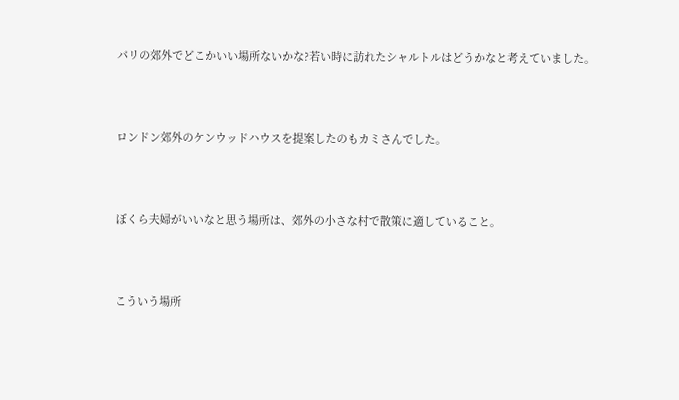パリの郊外でどこかいい場所ないかな?若い時に訪れたシャルトルはどうかなと考えていました。



ロンドン郊外のケンウッドハウスを提案したのもカミさんでした。



ぼくら夫婦がいいなと思う場所は、郊外の小さな村で散策に適していること。



こういう場所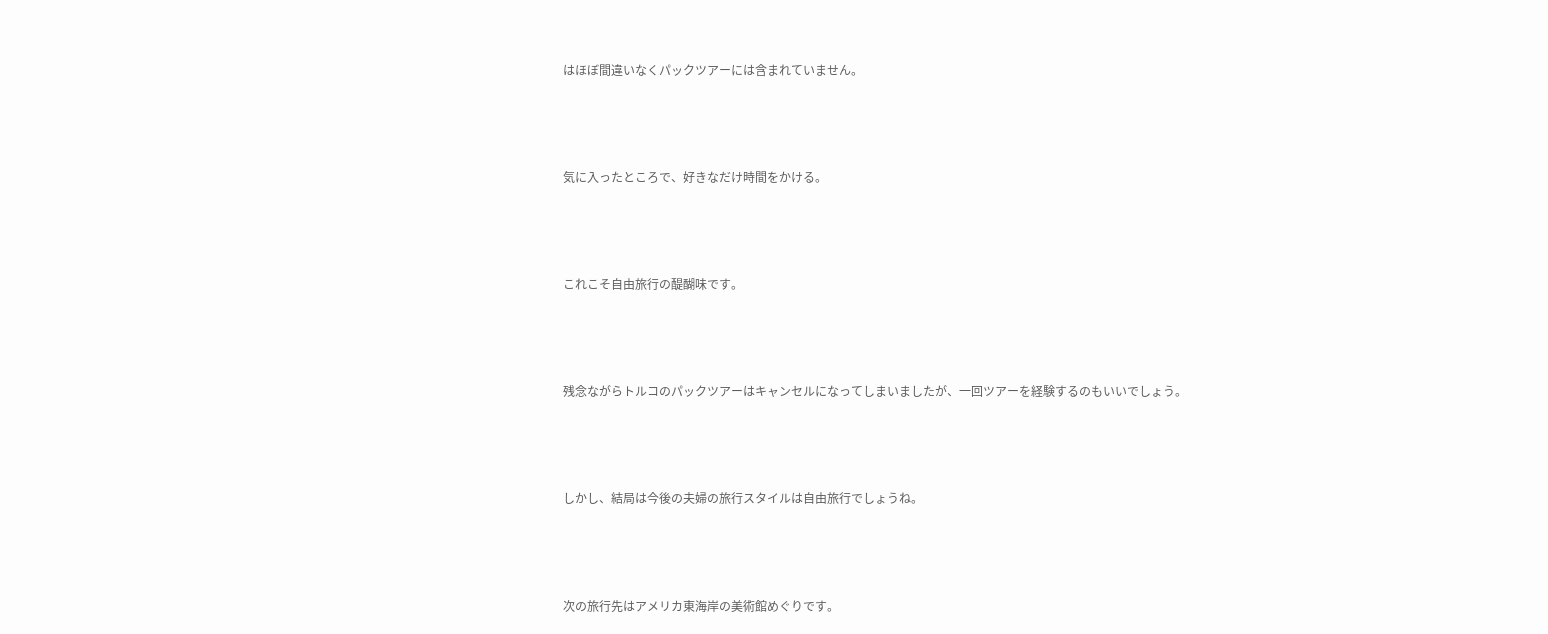はほぼ間違いなくパックツアーには含まれていません。



気に入ったところで、好きなだけ時間をかける。



これこそ自由旅行の醍醐味です。



残念ながらトルコのパックツアーはキャンセルになってしまいましたが、一回ツアーを経験するのもいいでしょう。



しかし、結局は今後の夫婦の旅行スタイルは自由旅行でしょうね。



次の旅行先はアメリカ東海岸の美術館めぐりです。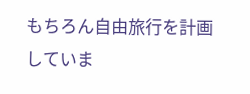もちろん自由旅行を計画していま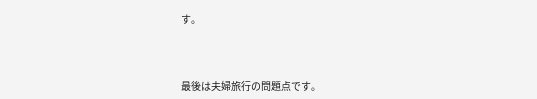す。



最後は夫婦旅行の問題点です。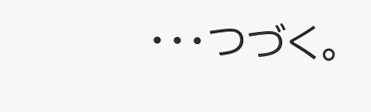・・・つづく。